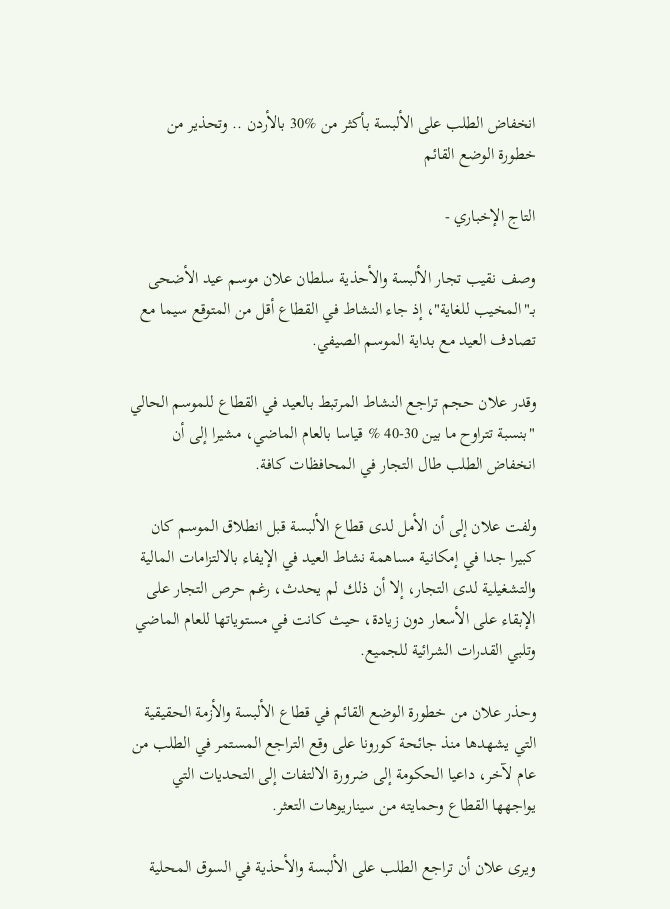انخفاض الطلب على الألبسة بأكثر من %30 بالأردن .. وتحذير من خطورة الوضع القائم

التاج الإخباري -

وصف نقيب تجار الألبسة والأحذية سلطان علان موسم عيد الأضحى بـ"المخيب للغاية"، إذ جاء النشاط في القطاع أقل من المتوقع سيما مع تصادف العيد مع بداية الموسم الصيفي.

وقدر علان حجم تراجع النشاط المرتبط بالعيد في القطاع للموسم الحالي "بنسبة تتراوح ما بين 30-40 % قياسا بالعام الماضي، مشيرا إلى أن انخفاض الطلب طال التجار في المحافظات كافة.

ولفت علان إلى أن الأمل لدى قطاع الألبسة قبل انطلاق الموسم كان كبيرا جدا في إمكانية مساهمة نشاط العيد في الإيفاء بالالتزامات المالية والتشغيلية لدى التجار، إلا أن ذلك لم يحدث، رغم حرص التجار على الإبقاء على الأسعار دون زيادة، حيث كانت في مستوياتها للعام الماضي وتلبي القدرات الشرائية للجميع.

وحذر علان من خطورة الوضع القائم في قطاع الألبسة والأزمة الحقيقية التي يشهدها منذ جائحة كورونا على وقع التراجع المستمر في الطلب من عام لآخر، داعيا الحكومة إلى ضرورة الالتفات إلى التحديات التي يواجهها القطاع وحمايته من سيناريوهات التعثر.

ويرى علان أن تراجع الطلب على الألبسة والأحذية في السوق المحلية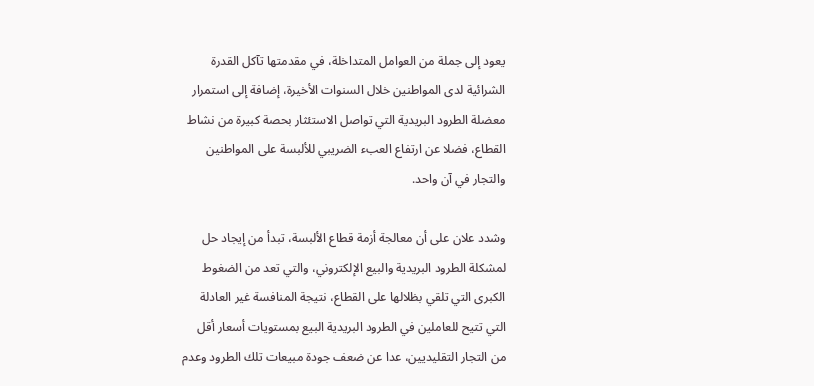يعود إلى جملة من العوامل المتداخلة، في مقدمتها تآكل القدرة الشرائية لدى المواطنين خلال السنوات الأخيرة، إضافة إلى استمرار معضلة الطرود البريدية التي تواصل الاستئثار بحصة كبيرة من نشاط القطاع، فضلا عن ارتفاع العبء الضريبي للألبسة على المواطنين والتجار في آن واحد.

وشدد علان على أن معالجة أزمة قطاع الألبسة، تبدأ من إيجاد حل لمشكلة الطرود البريدية والبيع الإلكتروني، والتي تعد من الضغوط الكبرى التي تلقي بظلالها على القطاع، نتيجة المنافسة غير العادلة التي تتيح للعاملين في الطرود البريدية البيع بمستويات أسعار أقل من التجار التقليديين، عدا عن ضعف جودة مبيعات تلك الطرود وعدم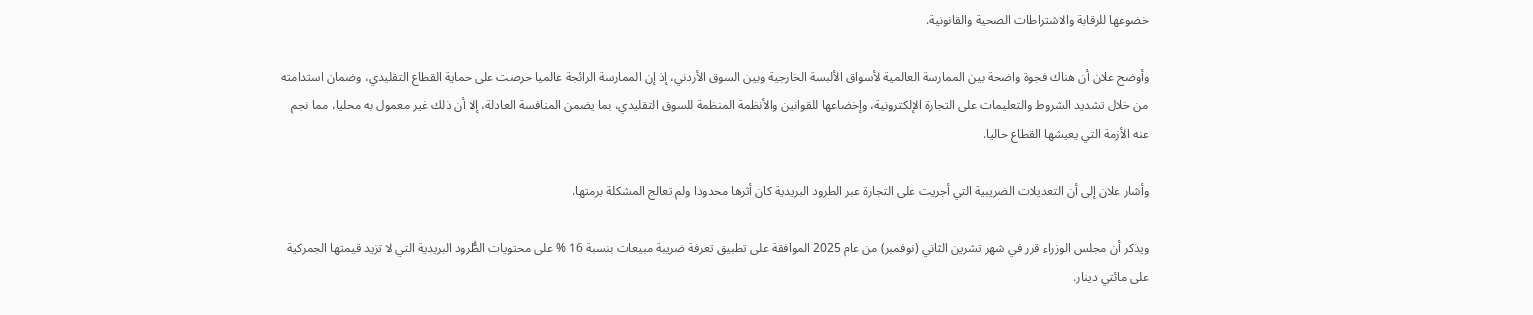خضوعها للرقابة والاشتراطات الصحية والقانونية.

وأوضح علان أن هناك فجوة واضحة بين الممارسة العالمية لأسواق الألبسة الخارجية وبين السوق الأردني، إذ إن الممارسة الرائجة عالميا حرصت على حماية القطاع التقليدي، وضمان استدامته من خلال تشديد الشروط والتعليمات على التجارة الإلكترونية، وإخضاعها للقوانين والأنظمة المنظمة للسوق التقليدي، بما يضمن المنافسة العادلة، إلا أن ذلك غير معمول به محليا، مما نجم عنه الأزمة التي يعيشها القطاع حاليا.

وأشار علان إلى أن التعديلات الضريبية التي أجريت على التجارة عبر الطرود البريدية كان أثرها محدودا ولم تعالج المشكلة برمتها.

ويذكر أن مجلس الوزراء قرر في شهر تشرين الثاني (نوفمبر) من عام 2025 الموافقة على تطبيق تعرفة ضريبة مبيعات بنسبة 16 % على محتويات الطُّرود البريدية التي لا تزيد قيمتها الجمركية على مائتي دينار.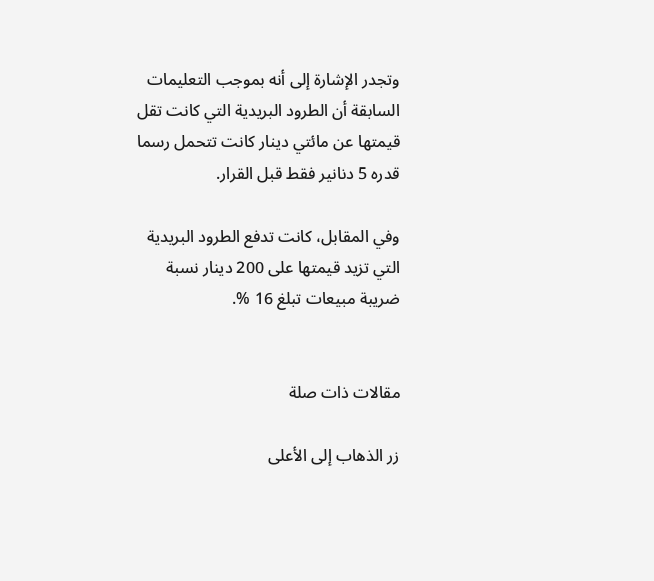وتجدر الإشارة إلى أنه بموجب التعليمات السابقة أن الطرود البريدية التي كانت تقل قيمتها عن مائتي دينار كانت تتحمل رسما قدره 5 دنانير فقط قبل القرار.

وفي المقابل، كانت تدفع الطرود البريدية التي تزيد قيمتها على 200 دينار نسبة ضريبة مبيعات تبلغ 16 %.


مقالات ذات صلة

زر الذهاب إلى الأعلى